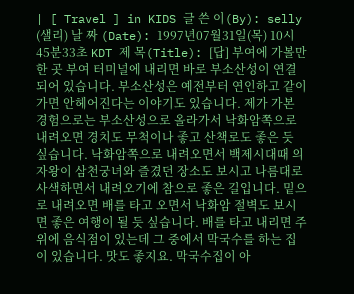| [ Travel ] in KIDS 글 쓴 이(By): selly (샐리) 날 짜 (Date): 1997년07월31일(목) 10시45분33초 KDT 제 목(Title): [답] 부여에 가볼만한 곳 부여 터미널에 내리면 바로 부소산성이 연결되어 있습니다. 부소산성은 예전부터 연인하고 같이 가면 안헤어진다는 이야기도 있습니다. 제가 가본 경험으로는 부소산성으로 올라가서 낙화암쪽으로 내려오면 경치도 무척이나 좋고 산책로도 좋은 듯 싶습니다. 낙화암쪽으로 내려오면서 백제시대때 의자왕이 삼천궁녀와 즐겼던 장소도 보시고 나름대로 사색하면서 내려오기에 참으로 좋은 길입니다. 밑으로 내려오면 배를 타고 오면서 낙화암 절벽도 보시면 좋은 여행이 될 듯 싶습니다. 배를 타고 내리면 주위에 음식점이 있는데 그 중에서 막국수를 하는 집이 있습니다. 맛도 좋지요. 막국수집이 아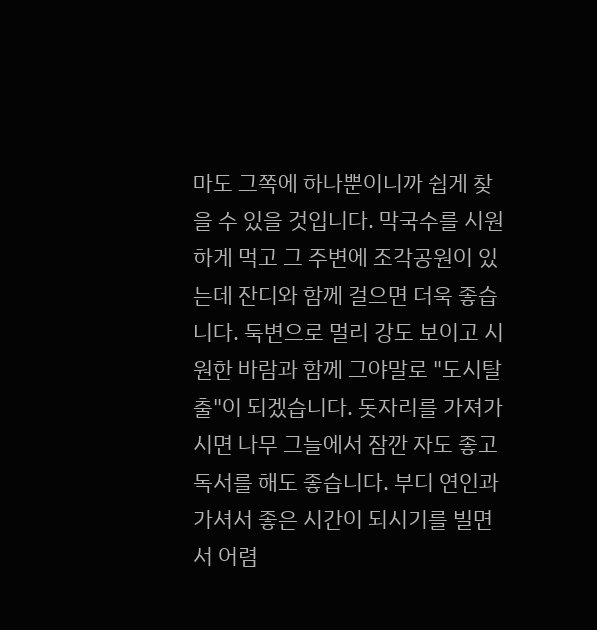마도 그쪽에 하나뿐이니까 쉽게 찾을 수 있을 것입니다. 막국수를 시원하게 먹고 그 주변에 조각공원이 있는데 잔디와 함께 걸으면 더욱 좋습니다. 둑변으로 멀리 강도 보이고 시원한 바람과 함께 그야말로 "도시탈출"이 되겠습니다. 돗자리를 가져가시면 나무 그늘에서 잠깐 자도 좋고 독서를 해도 좋습니다. 부디 연인과 가셔서 좋은 시간이 되시기를 빌면서 어렴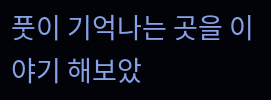풋이 기억나는 곳을 이야기 해보았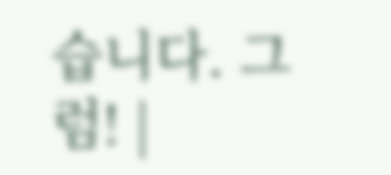습니다. 그럼! |